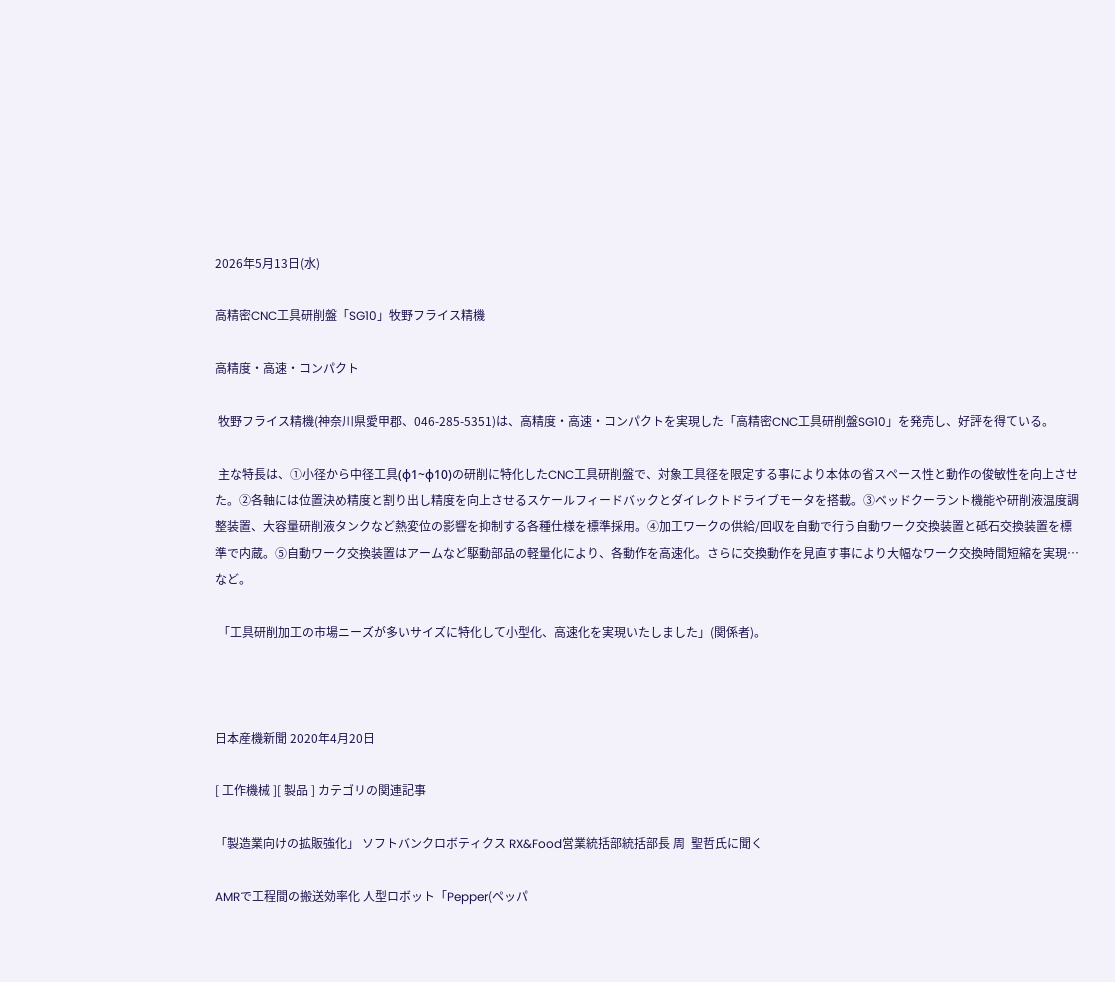2026年5月13日(水)

高精密CNC工具研削盤「SG10」牧野フライス精機

高精度・高速・コンパクト

 牧野フライス精機(神奈川県愛甲郡、046-285-5351)は、高精度・高速・コンパクトを実現した「高精密CNC工具研削盤SG10」を発売し、好評を得ている。

 主な特長は、①小径から中径工具(φ1~φ10)の研削に特化したCNC工具研削盤で、対象工具径を限定する事により本体の省スペース性と動作の俊敏性を向上させた。②各軸には位置決め精度と割り出し精度を向上させるスケールフィードバックとダイレクトドライブモータを搭載。③ベッドクーラント機能や研削液温度調整装置、大容量研削液タンクなど熱変位の影響を抑制する各種仕様を標準採用。④加工ワークの供給/回収を自動で行う自動ワーク交換装置と砥石交換装置を標準で内蔵。⑤自動ワーク交換装置はアームなど駆動部品の軽量化により、各動作を高速化。さらに交換動作を見直す事により大幅なワーク交換時間短縮を実現…など。

 「工具研削加工の市場ニーズが多いサイズに特化して小型化、高速化を実現いたしました」(関係者)。



日本産機新聞 2020年4月20日

[ 工作機械 ][ 製品 ] カテゴリの関連記事

「製造業向けの拡販強化」 ソフトバンクロボティクス RX&Food営業統括部統括部長 周  聖哲氏に聞く

AMRで工程間の搬送効率化 人型ロボット「Pepper(ペッパ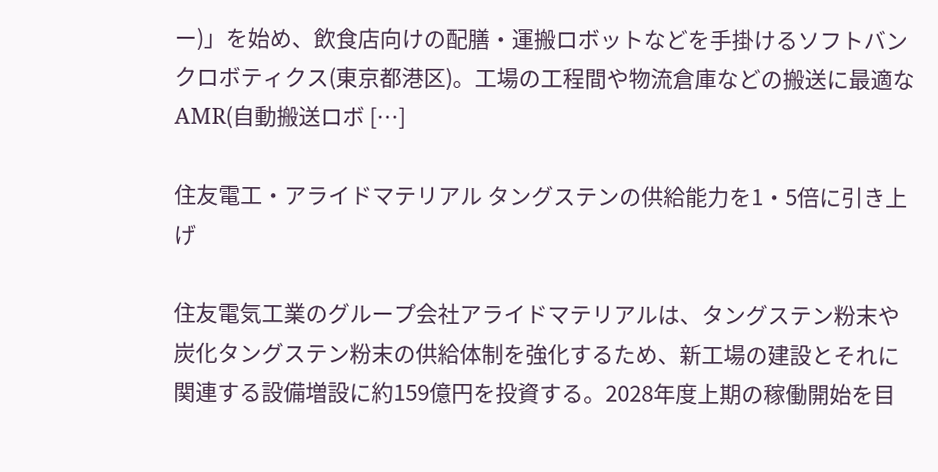ー)」を始め、飲食店向けの配膳・運搬ロボットなどを手掛けるソフトバンクロボティクス(東京都港区)。工場の工程間や物流倉庫などの搬送に最適なAMR(自動搬送ロボ […]

住友電工・アライドマテリアル タングステンの供給能力を1・5倍に引き上げ

住友電気工業のグループ会社アライドマテリアルは、タングステン粉末や炭化タングステン粉末の供給体制を強化するため、新工場の建設とそれに関連する設備増設に約159億円を投資する。2028年度上期の稼働開始を目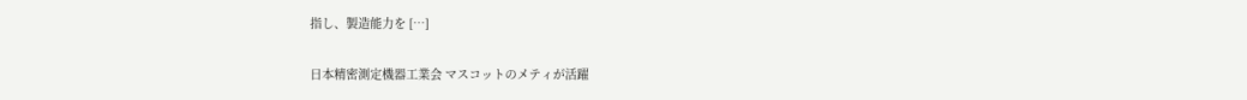指し、製造能力を […]

日本精密測定機器工業会 マスコットのメティが活躍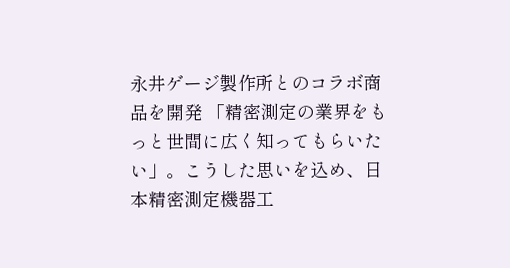永井ゲージ製作所とのコラボ商品を開発 「精密測定の業界をもっと世間に広く知ってもらいたい」。こうした思いを込め、日本精密測定機器工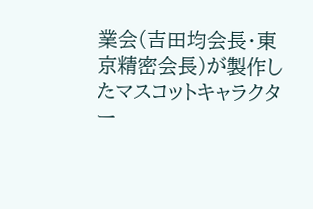業会(吉田均会長・東京精密会長)が製作したマスコットキャラクター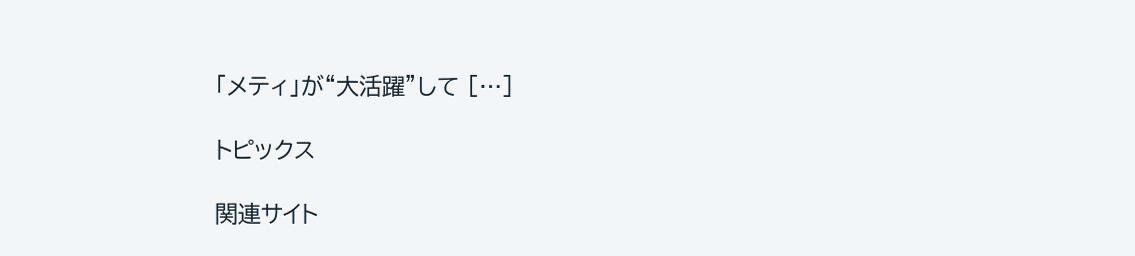「メティ」が“大活躍”して […]

トピックス

関連サイト